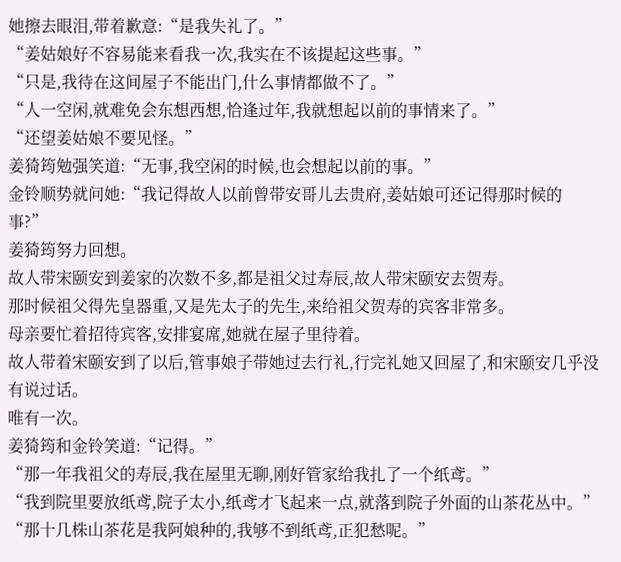她擦去眼泪,带着歉意:“是我失礼了。”
“姜姑娘好不容易能来看我一次,我实在不该提起这些事。”
“只是,我待在这间屋子不能出门,什么事情都做不了。”
“人一空闲,就难免会东想西想,恰逢过年,我就想起以前的事情来了。”
“还望姜姑娘不要见怪。”
姜猗筠勉强笑道:“无事,我空闲的时候,也会想起以前的事。”
金铃顺势就问她:“我记得故人以前曾带安哥儿去贵府,姜姑娘可还记得那时候的事?”
姜猗筠努力回想。
故人带宋颐安到姜家的次数不多,都是祖父过寿辰,故人带宋颐安去贺寿。
那时候祖父得先皇器重,又是先太子的先生,来给祖父贺寿的宾客非常多。
母亲要忙着招待宾客,安排宴席,她就在屋子里待着。
故人带着宋颐安到了以后,管事娘子带她过去行礼,行完礼她又回屋了,和宋颐安几乎没有说过话。
唯有一次。
姜猗筠和金铃笑道:“记得。”
“那一年我祖父的寿辰,我在屋里无聊,刚好管家给我扎了一个纸鸢。”
“我到院里要放纸鸢,院子太小,纸鸢才飞起来一点,就落到院子外面的山茶花丛中。”
“那十几株山茶花是我阿娘种的,我够不到纸鸢,正犯愁呢。”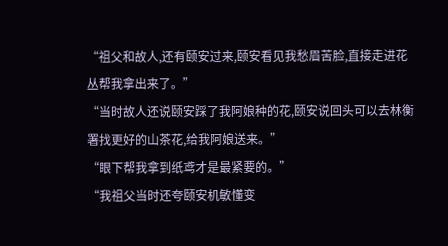“祖父和故人,还有颐安过来,颐安看见我愁眉苦脸,直接走进花丛帮我拿出来了。”
“当时故人还说颐安踩了我阿娘种的花,颐安说回头可以去林衡署找更好的山茶花,给我阿娘送来。”
“眼下帮我拿到纸鸢才是最紧要的。”
“我祖父当时还夸颐安机敏懂变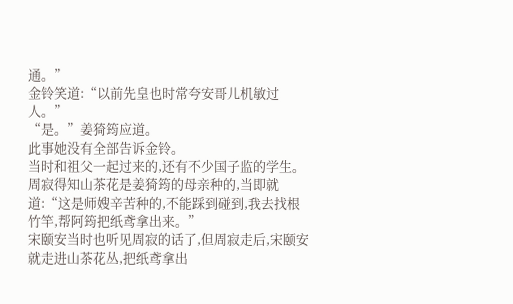通。”
金铃笑道:“以前先皇也时常夸安哥儿机敏过人。”
“是。”姜猗筠应道。
此事她没有全部告诉金铃。
当时和祖父一起过来的,还有不少国子监的学生。
周寂得知山茶花是姜猗筠的母亲种的,当即就道:“这是师嫂辛苦种的,不能踩到碰到,我去找根竹竿,帮阿筠把纸鸢拿出来。”
宋颐安当时也听见周寂的话了,但周寂走后,宋颐安就走进山茶花丛,把纸鸢拿出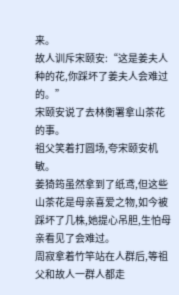来。
故人训斥宋颐安:“这是姜夫人种的花,你踩坏了姜夫人会难过的。”
宋颐安说了去林衡署拿山茶花的事。
祖父笑着打圆场,夸宋颐安机敏。
姜猗筠虽然拿到了纸鸢,但这些山茶花是母亲喜爱之物,如今被踩坏了几株,她提心吊胆,生怕母亲看见了会难过。
周寂拿着竹竿站在人群后,等祖父和故人一群人都走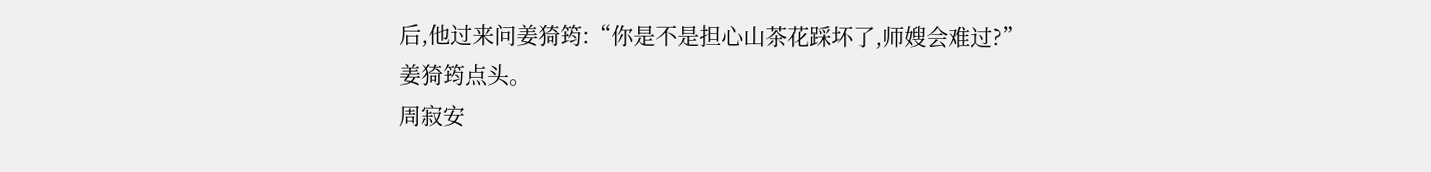后,他过来问姜猗筠:“你是不是担心山茶花踩坏了,师嫂会难过?”
姜猗筠点头。
周寂安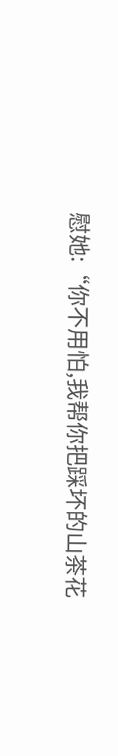慰她:“你不用怕,我帮你把踩坏的山茶花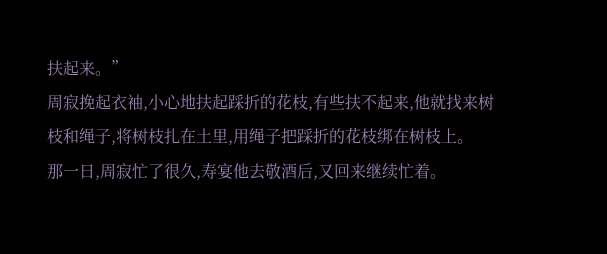扶起来。”
周寂挽起衣袖,小心地扶起踩折的花枝,有些扶不起来,他就找来树枝和绳子,将树枝扎在土里,用绳子把踩折的花枝绑在树枝上。
那一日,周寂忙了很久,寿宴他去敬酒后,又回来继续忙着。